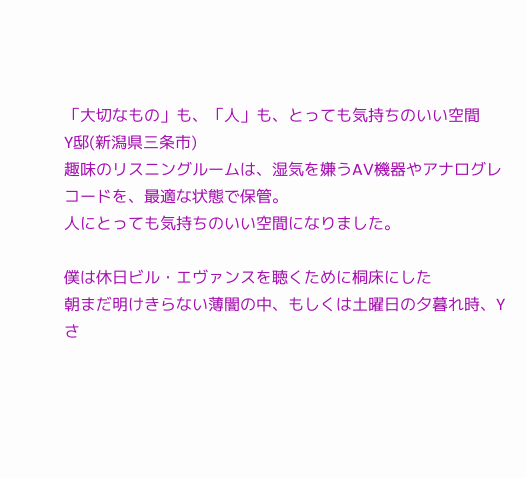「大切なもの」も、「人」も、とっても気持ちのいい空間
Y邸(新潟県三条市)
趣味のリスニングルームは、湿気を嫌うAV機器やアナログレコードを、最適な状態で保管。
人にとっても気持ちのいい空間になりました。

僕は休日ビル・エヴァンスを聴くために桐床にした
朝まだ明けきらない薄闇の中、もしくは土曜日の夕暮れ時、Yさ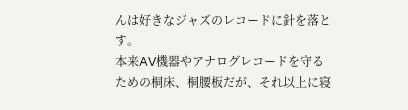んは好きなジャズのレコードに針を落とす。
本来AV機器やアナログレコードを守るための桐床、桐腰板だが、それ以上に寝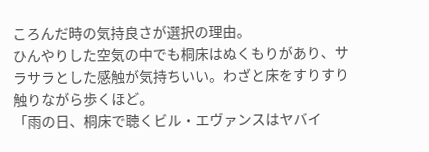ころんだ時の気持良さが選択の理由。
ひんやりした空気の中でも桐床はぬくもりがあり、サラサラとした感触が気持ちいい。わざと床をすりすり触りながら歩くほど。
「雨の日、桐床で聴くビル・エヴァンスはヤバイ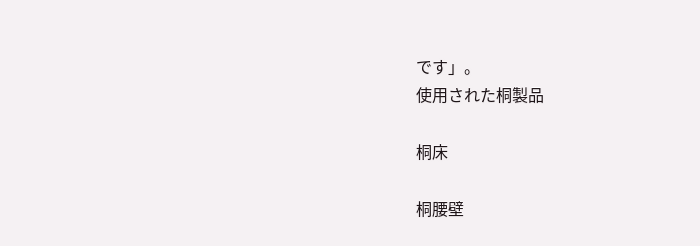です」。
使用された桐製品

桐床

桐腰壁